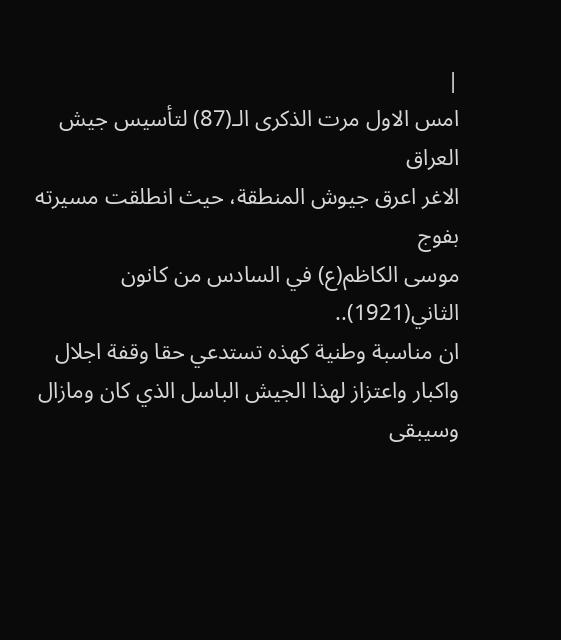|
امس الاول مرت الذكرى الـ(87) لتأسيس جيش العراق
الاغر اعرق جيوش المنطقة، حيث انطلقت مسيرته بفوج
موسى الكاظم(ع) في السادس من كانون الثاني(1921)..
ان مناسبة وطنية كهذه تستدعي حقا وقفة اجلال
واكبار واعتزاز لهذا الجيش الباسل الذي كان ومازال
وسيبقى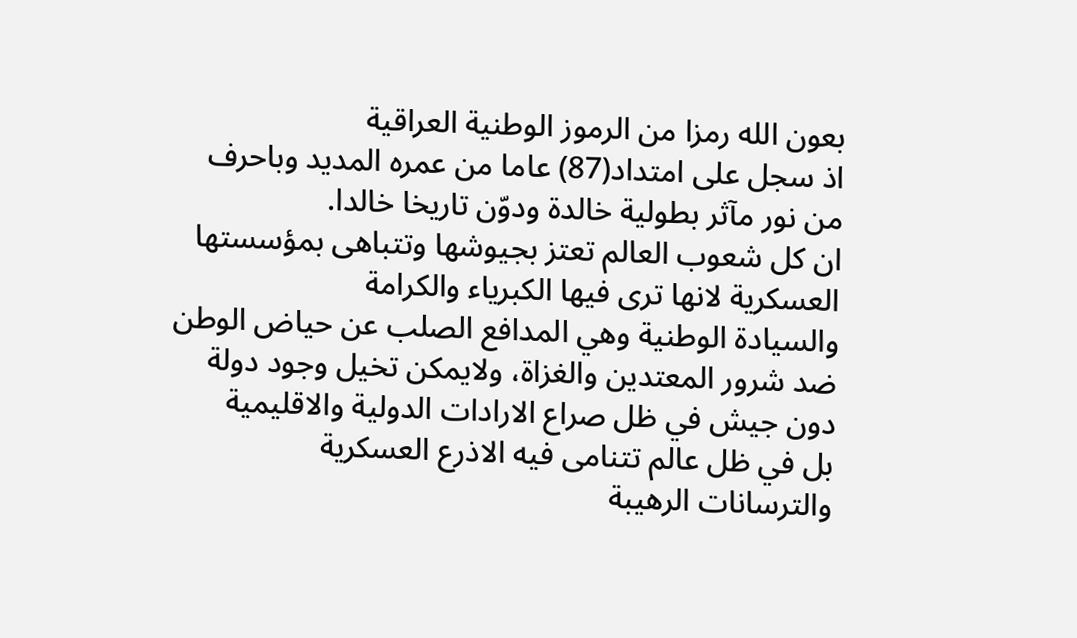بعون الله رمزا من الرموز الوطنية العراقية
اذ سجل على امتداد(87) عاما من عمره المديد وباحرف
من نور مآثر بطولية خالدة ودوّن تاريخا خالدا.
ان كل شعوب العالم تعتز بجيوشها وتتباهى بمؤسستها
العسكرية لانها ترى فيها الكبرياء والكرامة
والسيادة الوطنية وهي المدافع الصلب عن حياض الوطن
ضد شرور المعتدين والغزاة، ولايمكن تخيل وجود دولة
دون جيش في ظل صراع الارادات الدولية والاقليمية
بل في ظل عالم تتنامى فيه الاذرع العسكرية
والترسانات الرهيبة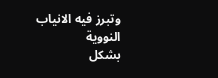وتبرز فيه الانياب النووية
بشكل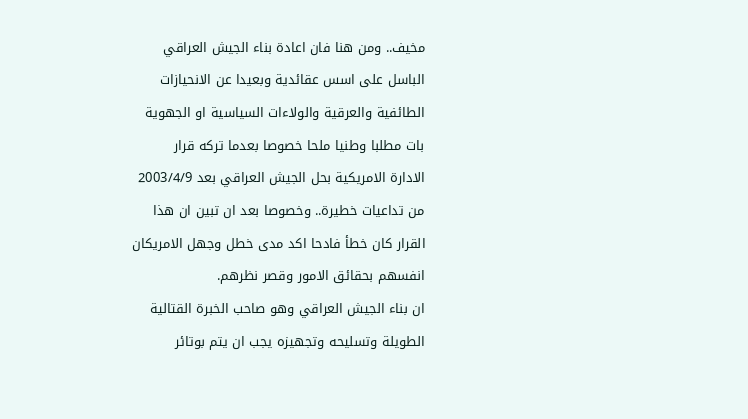مخيف.. ومن هنا فان اعادة بناء الجيش العراقي
الباسل على اسس عقائدية وبعيدا عن الانحيازات
الطائفية والعرقية والولاءات السياسية او الجهوية
بات مطلبا وطنيا ملحا خصوصا بعدما تركه قرار
الادارة الامريكية بحل الجيش العراقي بعد 2003/4/9
من تداعيات خطيرة.. وخصوصا بعد ان تبين ان هذا
القرار كان خطأ فادحا اكد مدى خطل وجهل الامريكان
انفسهم بحقائق الامور وقصر نظرهم.
ان بناء الجيش العراقي وهو صاحب الخبرة القتالية
الطويلة وتسليحه وتجهيزه يجب ان يتم بوتائر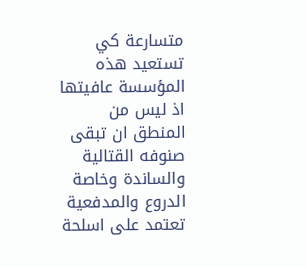متسارعة كي تستعيد هذه المؤسسة عافيتها اذ ليس من
المنطق ان تبقى صنوفه القتالية والساندة وخاصة
الدروع والمدفعية تعتمد على اسلحة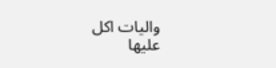واليات اكل
عليها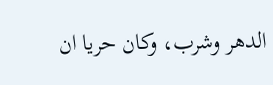الدهر وشرب، وكان حريا ان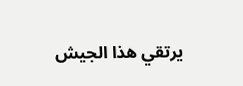يرتقي هذا الجيش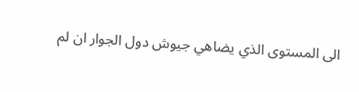الى المستوى الذي يضاهي جيوش دول الجوار ان لم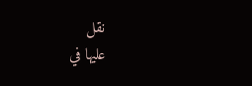نقل
عليها في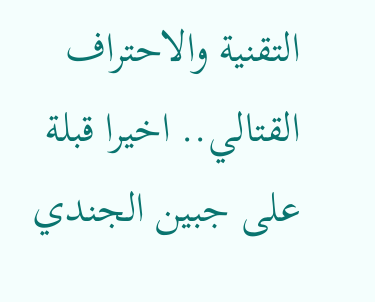التقنية والاحتراف القتالي.. اخيرا قبلة
على جبين الجندي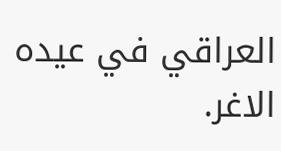العراقي في عيده الاغر.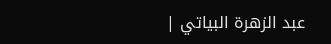عبد الزهرة البياتي |